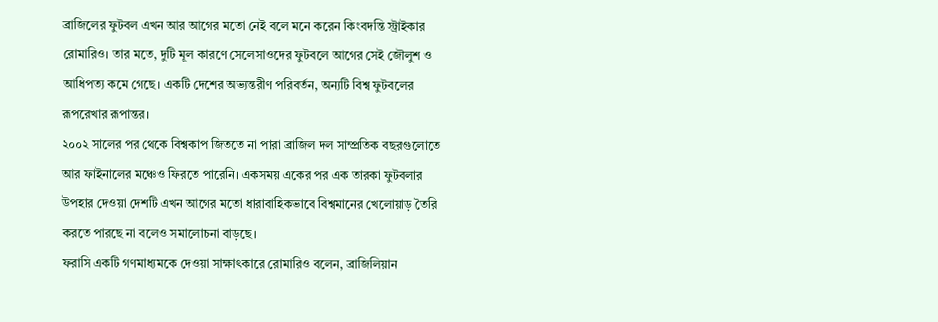ব্রাজিলের ফুটবল এখন আর আগের মতো নেই বলে মনে করেন কিংবদন্তি স্ট্রাইকার রোমারিও। তার মতে, দুটি মূল কারণে সেলেসাওদের ফুটবলে আগের সেই জৌলুশ ও আধিপত্য কমে গেছে। একটি দেশের অভ্যন্তরীণ পরিবর্তন, অন্যটি বিশ্ব ফুটবলের রূপরেখার রূপান্তর।
২০০২ সালের পর থেকে বিশ্বকাপ জিততে না পারা ব্রাজিল দল সাম্প্রতিক বছরগুলোতে আর ফাইনালের মঞ্চেও ফিরতে পারেনি। একসময় একের পর এক তারকা ফুটবলার উপহার দেওয়া দেশটি এখন আগের মতো ধারাবাহিকভাবে বিশ্বমানের খেলোয়াড় তৈরি করতে পারছে না বলেও সমালোচনা বাড়ছে।
ফরাসি একটি গণমাধ্যমকে দেওয়া সাক্ষাৎকারে রোমারিও বলেন, ব্রাজিলিয়ান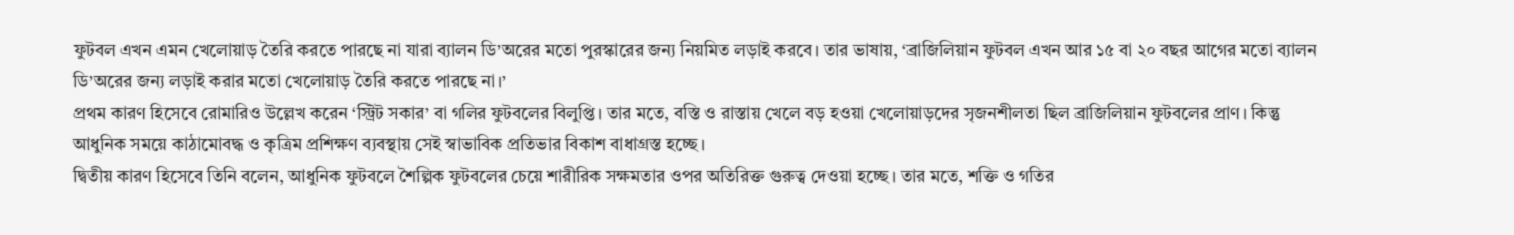ফুটবল এখন এমন খেলোয়াড় তৈরি করতে পারছে না যারা ব্যালন ডি’অরের মতো পুরস্কারের জন্য নিয়মিত লড়াই করবে। তার ভাষায়, ‘ব্রাজিলিয়ান ফুটবল এখন আর ১৫ বা ২০ বছর আগের মতো ব্যালন ডি’অরের জন্য লড়াই করার মতো খেলোয়াড় তৈরি করতে পারছে না।’
প্রথম কারণ হিসেবে রোমারিও উল্লেখ করেন ‘স্ট্রিট সকার’ বা গলির ফুটবলের বিলুপ্তি। তার মতে, বস্তি ও রাস্তায় খেলে বড় হওয়া খেলোয়াড়দের সৃজনশীলতা ছিল ব্রাজিলিয়ান ফুটবলের প্রাণ। কিন্তু আধুনিক সময়ে কাঠামোবদ্ধ ও কৃত্রিম প্রশিক্ষণ ব্যবস্থায় সেই স্বাভাবিক প্রতিভার বিকাশ বাধাগ্রস্ত হচ্ছে।
দ্বিতীয় কারণ হিসেবে তিনি বলেন, আধুনিক ফুটবলে শৈল্পিক ফুটবলের চেয়ে শারীরিক সক্ষমতার ওপর অতিরিক্ত গুরুত্ব দেওয়া হচ্ছে। তার মতে, শক্তি ও গতির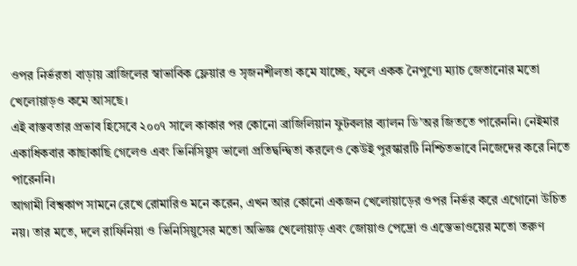ওপর নির্ভরতা বাড়ায় ব্রাজিলের স্বাভাবিক ফ্লেয়ার ও সৃজনশীলতা কমে যাচ্ছে, ফলে একক নৈপুণ্যে ম্যাচ জেতানোর মতো খেলোয়াড়ও কমে আসছে।
এই বাস্তবতার প্রভাব হিসেবে ২০০৭ সালে কাকার পর কোনো ব্রাজিলিয়ান ফুটবলার ব্যালন ডি’অর জিততে পারেননি। নেইমার একাধিকবার কাছাকাছি গেলেও এবং ভিনিসিয়ুস ভালো প্রতিদ্বন্দ্বিতা করলেও কেউই পুরস্কারটি নিশ্চিতভাবে নিজেদের করে নিতে পারেননি।
আগামী বিশ্বকাপ সামনে রেখে রোমারিও মনে করেন, এখন আর কোনো একজন খেলোয়াড়ের ওপর নির্ভর করে এগোনো উচিত নয়। তার মতে, দলে রাফিনিয়া ও ভিনিসিয়ুসের মতো অভিজ্ঞ খেলোয়াড় এবং জোয়াও পেদ্রো ও এস্তেভাওয়ের মতো তরুণ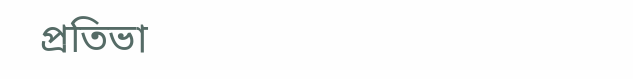প্রতিভা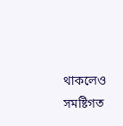থাকলেও সমষ্টিগত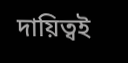দায়িত্বই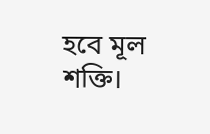হবে মূল শক্তি।